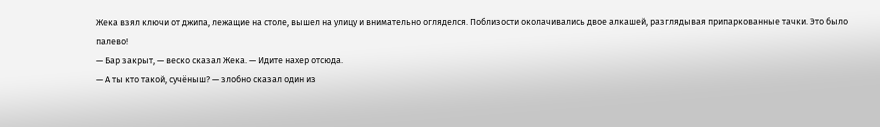Жека взял ключи от джипа, лежащие на столе, вышел на улицу и внимательно огляделся. Поблизости околачивались двое алкашей, разглядывая припаркованные тачки. Это было палево!
— Бар закрыт, — веско сказал Жека. — Идите нахер отсюда.
— А ты кто такой, сучёныш? — злобно сказал один из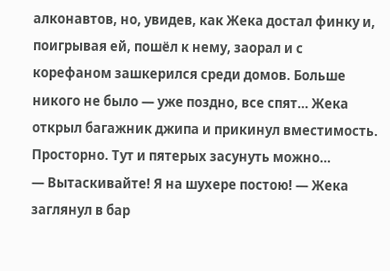алконавтов, но, увидев, как Жека достал финку и, поигрывая ей, пошёл к нему, заорал и с корефаном зашкерился среди домов. Больше никого не было — уже поздно, все спят… Жека открыл багажник джипа и прикинул вместимость. Просторно. Тут и пятерых засунуть можно…
— Вытаскивайте! Я на шухере постою! — Жека заглянул в бар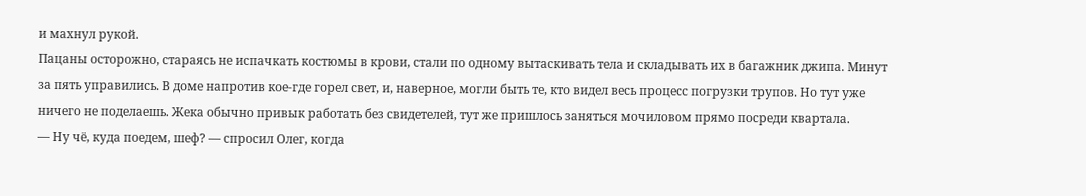и махнул рукой.
Пацаны осторожно, стараясь не испачкать костюмы в крови, стали по одному вытаскивать тела и складывать их в багажник джипа. Минут за пять управились. В доме напротив кое-где горел свет, и, наверное, могли быть те, кто видел весь процесс погрузки трупов. Но тут уже ничего не поделаешь. Жека обычно привык работать без свидетелей, тут же пришлось заняться мочиловом прямо посреди квартала.
— Ну чё, куда поедем, шеф? — спросил Олег, когда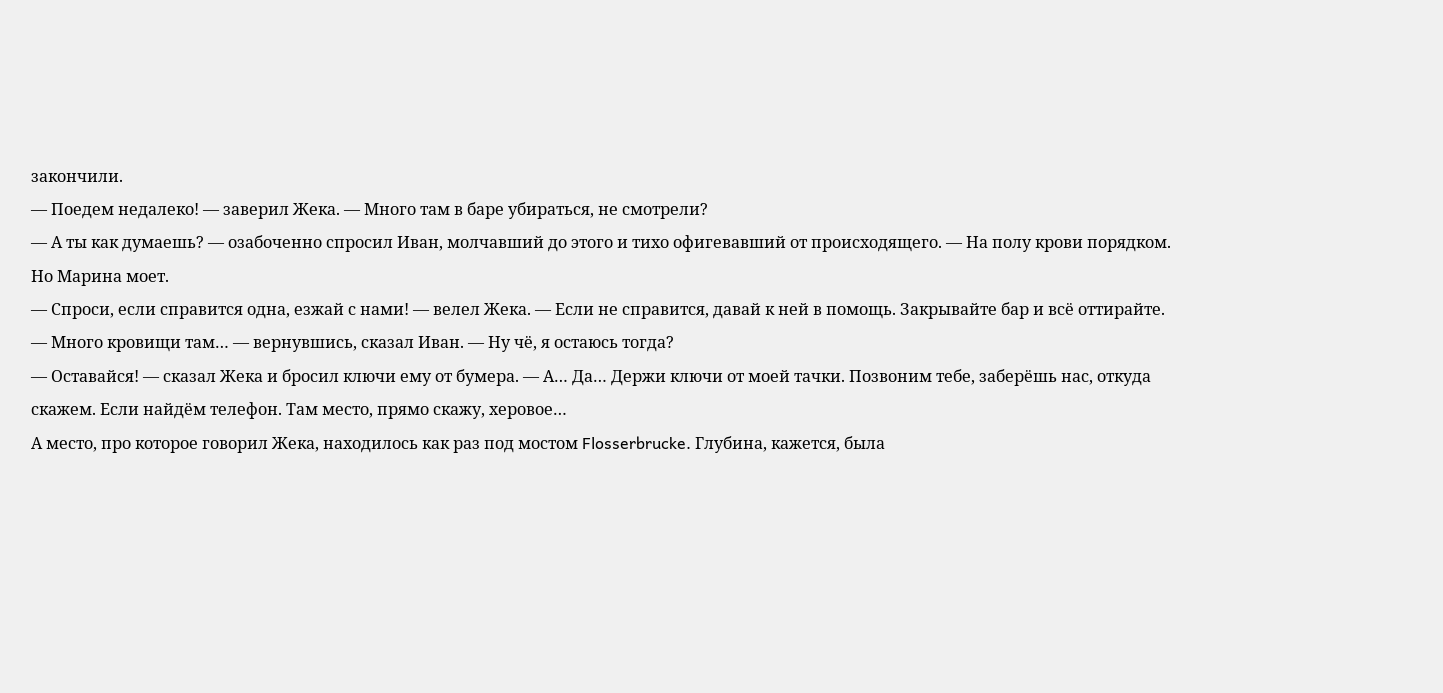закончили.
— Поедем недалеко! — заверил Жека. — Много там в баре убираться, не смотрели?
— А ты как думаешь? — озабоченно спросил Иван, молчавший до этого и тихо офигевавший от происходящего. — На полу крови порядком. Но Марина моет.
— Спроси, если справится одна, езжай с нами! — велел Жека. — Если не справится, давай к ней в помощь. Закрывайте бар и всё оттирайте.
— Много кровищи там… — вернувшись, сказал Иван. — Ну чё, я остаюсь тогда?
— Оставайся! — сказал Жека и бросил ключи ему от бумера. — А… Да… Держи ключи от моей тачки. Позвоним тебе, заберёшь нас, откуда скажем. Если найдём телефон. Там место, прямо скажу, херовое…
А место, про которое говорил Жека, находилось как раз под мостом Flosserbrucke. Глубина, кажется, была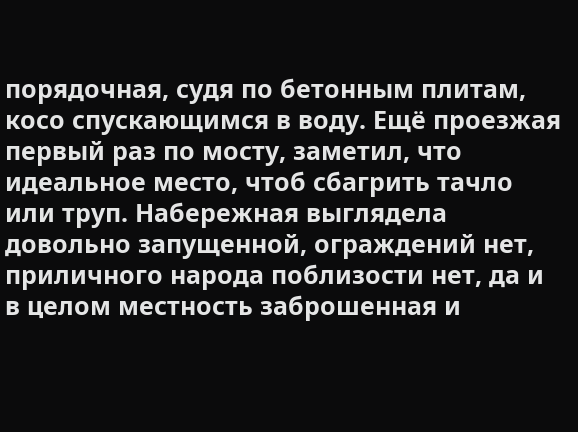порядочная, судя по бетонным плитам, косо спускающимся в воду. Ещё проезжая первый раз по мосту, заметил, что идеальное место, чтоб сбагрить тачло или труп. Набережная выглядела довольно запущенной, ограждений нет, приличного народа поблизости нет, да и в целом местность заброшенная и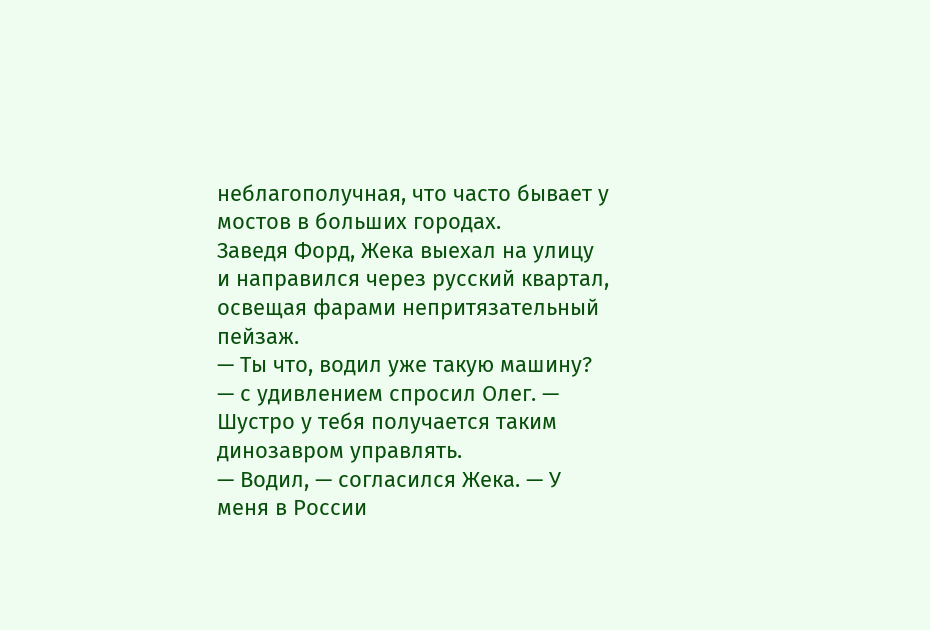неблагополучная, что часто бывает у мостов в больших городах.
Заведя Форд, Жека выехал на улицу и направился через русский квартал, освещая фарами непритязательный пейзаж.
— Ты что, водил уже такую машину? — с удивлением спросил Олег. — Шустро у тебя получается таким динозавром управлять.
— Водил, — согласился Жека. — У меня в России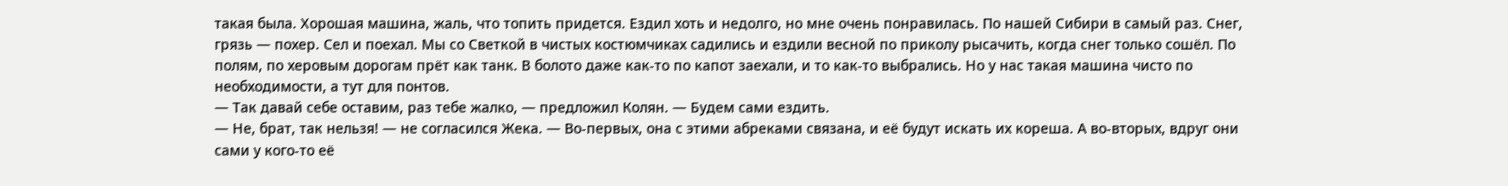такая была. Хорошая машина, жаль, что топить придется. Ездил хоть и недолго, но мне очень понравилась. По нашей Сибири в самый раз. Снег, грязь — похер. Сел и поехал. Мы со Светкой в чистых костюмчиках садились и ездили весной по приколу рысачить, когда снег только сошёл. По полям, по херовым дорогам прёт как танк. В болото даже как-то по капот заехали, и то как-то выбрались. Но у нас такая машина чисто по необходимости, а тут для понтов.
— Так давай себе оставим, раз тебе жалко, — предложил Колян. — Будем сами ездить.
— Не, брат, так нельзя! — не согласился Жека. — Во-первых, она с этими абреками связана, и её будут искать их кореша. А во-вторых, вдруг они сами у кого-то её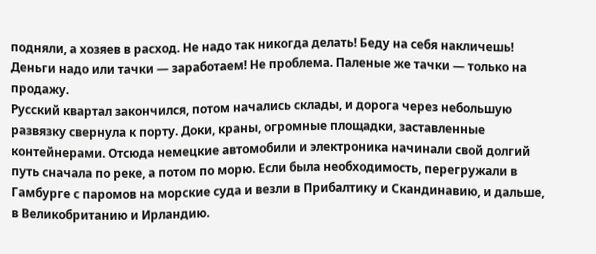подняли, а хозяев в расход. Не надо так никогда делать! Беду на себя накличешь! Деньги надо или тачки — заработаем! Не проблема. Паленые же тачки — только на продажу.
Русский квартал закончился, потом начались склады, и дорога через небольшую развязку свернула к порту. Доки, краны, огромные площадки, заставленные контейнерами. Отсюда немецкие автомобили и электроника начинали свой долгий путь сначала по реке, а потом по морю. Если была необходимость, перегружали в Гамбурге с паромов на морские суда и везли в Прибалтику и Скандинавию, и дальше, в Великобританию и Ирландию.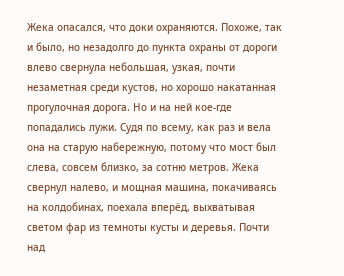Жека опасался, что доки охраняются. Похоже, так и было, но незадолго до пункта охраны от дороги влево свернула небольшая, узкая, почти незаметная среди кустов, но хорошо накатанная прогулочная дорога. Но и на ней кое-где попадались лужи. Судя по всему, как раз и вела она на старую набережную, потому что мост был слева, совсем близко, за сотню метров. Жека свернул налево, и мощная машина, покачиваясь на колдобинах, поехала вперёд, выхватывая светом фар из темноты кусты и деревья. Почти над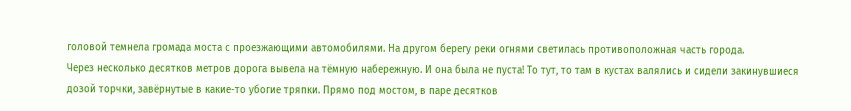головой темнела громада моста с проезжающими автомобилями. На другом берегу реки огнями светилась противоположная часть города.
Через несколько десятков метров дорога вывела на тёмную набережную. И она была не пуста! То тут, то там в кустах валялись и сидели закинувшиеся дозой торчки, завёрнутые в какие-то убогие тряпки. Прямо под мостом, в паре десятков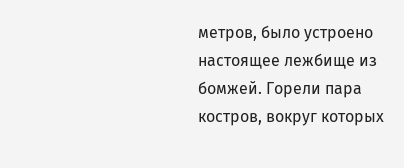метров, было устроено настоящее лежбище из бомжей. Горели пара костров, вокруг которых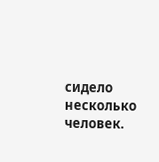сидело несколько человек.